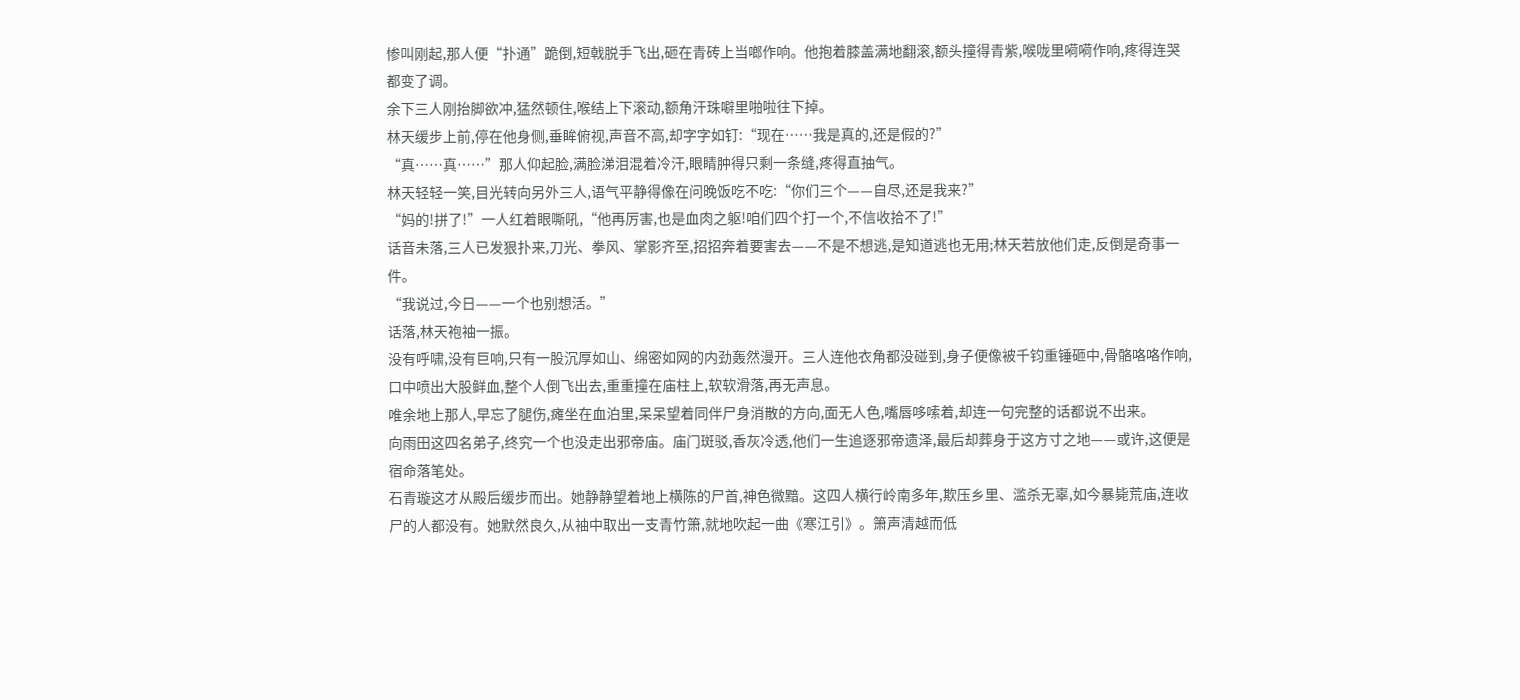惨叫刚起,那人便“扑通”跪倒,短戟脱手飞出,砸在青砖上当啷作响。他抱着膝盖满地翻滚,额头撞得青紫,喉咙里嗬嗬作响,疼得连哭都变了调。
余下三人刚抬脚欲冲,猛然顿住,喉结上下滚动,额角汗珠噼里啪啦往下掉。
林天缓步上前,停在他身侧,垂眸俯视,声音不高,却字字如钉:“现在……我是真的,还是假的?”
“真……真……”那人仰起脸,满脸涕泪混着冷汗,眼睛肿得只剩一条缝,疼得直抽气。
林天轻轻一笑,目光转向另外三人,语气平静得像在问晚饭吃不吃:“你们三个——自尽,还是我来?”
“妈的!拼了!”一人红着眼嘶吼,“他再厉害,也是血肉之躯!咱们四个打一个,不信收拾不了!”
话音未落,三人已发狠扑来,刀光、拳风、掌影齐至,招招奔着要害去——不是不想逃,是知道逃也无用;林天若放他们走,反倒是奇事一件。
“我说过,今日——一个也别想活。”
话落,林天袍袖一振。
没有呼啸,没有巨响,只有一股沉厚如山、绵密如网的内劲轰然漫开。三人连他衣角都没碰到,身子便像被千钧重锤砸中,骨骼咯咯作响,口中喷出大股鲜血,整个人倒飞出去,重重撞在庙柱上,软软滑落,再无声息。
唯余地上那人,早忘了腿伤,瘫坐在血泊里,呆呆望着同伴尸身消散的方向,面无人色,嘴唇哆嗦着,却连一句完整的话都说不出来。
向雨田这四名弟子,终究一个也没走出邪帝庙。庙门斑驳,香灰冷透,他们一生追逐邪帝遗泽,最后却葬身于这方寸之地——或许,这便是宿命落笔处。
石青璇这才从殿后缓步而出。她静静望着地上横陈的尸首,神色微黯。这四人横行岭南多年,欺压乡里、滥杀无辜,如今暴毙荒庙,连收尸的人都没有。她默然良久,从袖中取出一支青竹箫,就地吹起一曲《寒江引》。箫声清越而低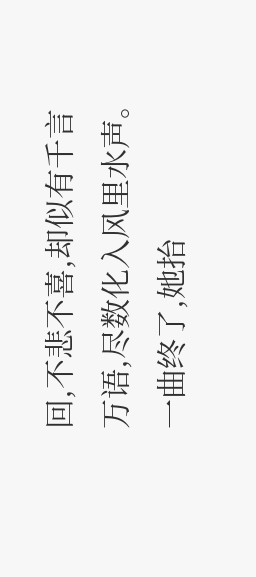回,不悲不喜,却似有千言万语,尽数化入风里水声。
一曲终了,她抬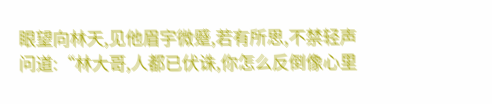眼望向林天,见他眉宇微蹙,若有所思,不禁轻声问道:“林大哥,人都已伏诛,你怎么反倒像心里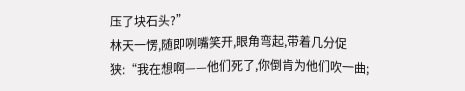压了块石头?”
林天一愣,随即咧嘴笑开,眼角弯起,带着几分促狭:“我在想啊——他们死了,你倒肯为他们吹一曲;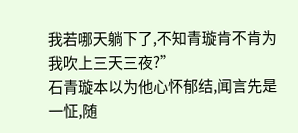我若哪天躺下了,不知青璇肯不肯为我吹上三天三夜?”
石青璇本以为他心怀郁结,闻言先是一怔,随